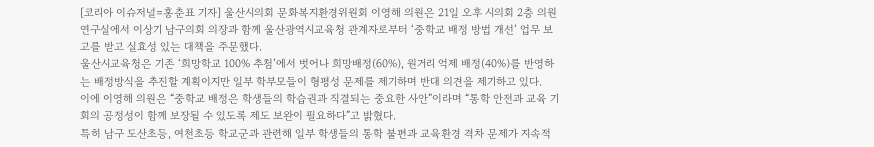[코리아 이슈저널=홍춘표 기자] 울산시의회 문화복지환경위원회 이영해 의원은 21일 오후 시의회 2층 의원 연구실에서 이상기 남구의회 의장과 함께 울산광역시교육청 관계자로부터 ‘중학교 배정 방법 개선’ 업무 보고를 받고 실효성 있는 대책을 주문했다.
울산시교육청은 기존 ‘희망학교 100% 추첨’에서 벗어나 희망배정(60%), 원거리 억제 배정(40%)를 반영하는 배정방식을 추진할 계획이지만 일부 학부모들이 형평성 문제를 제기하며 반대 의견을 제기하고 있다.
이에 이영해 의원은 “중학교 배정은 학생들의 학습권과 직결되는 중요한 사안”이라며 “통학 안전과 교육 기회의 공정성이 함께 보장될 수 있도록 제도 보완이 필요하다”고 밝혔다.
특히 남구 도산초등, 여천초등 학교군과 관련해 일부 학생들의 통학 불편과 교육환경 격차 문제가 지속적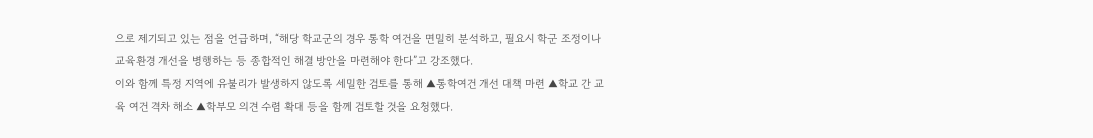으로 제기되고 있는 점을 언급하며, “해당 학교군의 경우 통학 여건을 면밀히 분석하고, 필요시 학군 조정이나 교육환경 개선을 병행하는 등 종합적인 해결 방안을 마련해야 한다”고 강조했다.
이와 함께 특정 지역에 유불리가 발생하지 않도록 세밀한 검토를 통해 ▲통학여건 개선 대책 마련 ▲학교 간 교육 여건 격차 해소 ▲학부모 의견 수렴 확대 등을 함께 검토할 것을 요청했다.